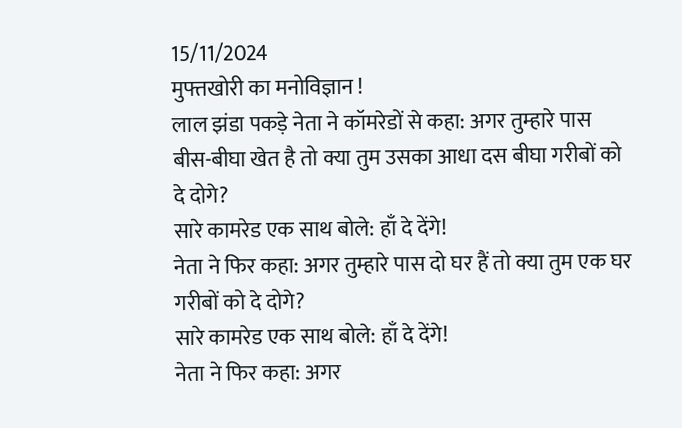15/11/2024
मुफ्तखोरी का मनोविज्ञान !
लाल झंडा पकड़े नेता ने कॉमरेडों से कहा: अगर तुम्हारे पास बीस-बीघा खेत है तो क्या तुम उसका आधा दस बीघा गरीबों को दे दोगे?
सारे कामरेड एक साथ बोले: हाँ दे देंगे!
नेता ने फिर कहा: अगर तुम्हारे पास दो घर हैं तो क्या तुम एक घर गरीबों को दे दोगे?
सारे कामरेड एक साथ बोले: हाँ दे देंगे!
नेता ने फिर कहा: अगर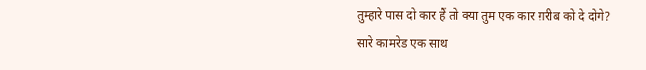तुम्हारे पास दो कार हैं तो क्या तुम एक कार ग़रीब को दे दोगे?
सारे कामरेड एक साथ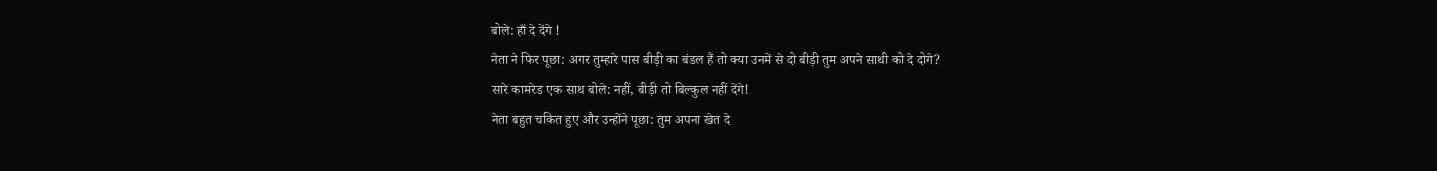बोले: हाँ दे देंगे !
नेता ने फिर पूछा: अगर तुम्हारे पास बीड़ी का बंडल हैं तो क्या उनमें से दो बीड़ी तुम अपने साथी को दे दोगे?
सारे कामरेड एक साथ बोले: नहीं, बीड़ी तो बिल्कुल नहीं देंगे!
नेता बहुत चकित हुए और उन्होंने पूछा: तुम अपना खेत दे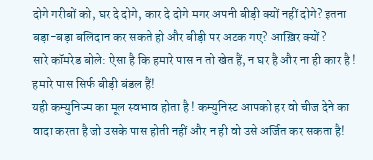दोगे गरीबों को, घर दे दोगे, कार दे दोगे मगर अपनी बीड़ी क्यों नहीं दोगे? इतना बड़ा-बड़ा बलिदान कर सकते हो और बीड़ी पर अटक गए? आख़िर क्यों?
सारे कॉमरेड बोले: ऐसा है कि हमारे पास न तो खेत हैं, न घर है और ना ही कार है ! हमारे पास सिर्फ बीड़ी बंडल हैं!
यही कम्युनिज्म का मूल स्वभाव होता है ! कम्युनिस्ट आपको हर वो चीज देने का वादा करता है जो उसके पास होती नहीं और न ही वो उसे अर्जित कर सकता है!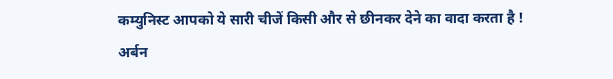कम्युनिस्ट आपको ये सारी चीजें किसी और से छीनकर देने का वादा करता है !
अर्बन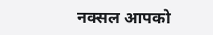नक्सल आपको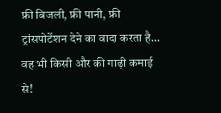फ्री बिजली, फ्री पानी, फ्री ट्रांसपोर्टेशन देने का वादा करता है... वह भी किसी और की गाढ़ी कमाई से!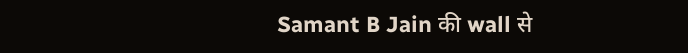Samant B Jain की wall से